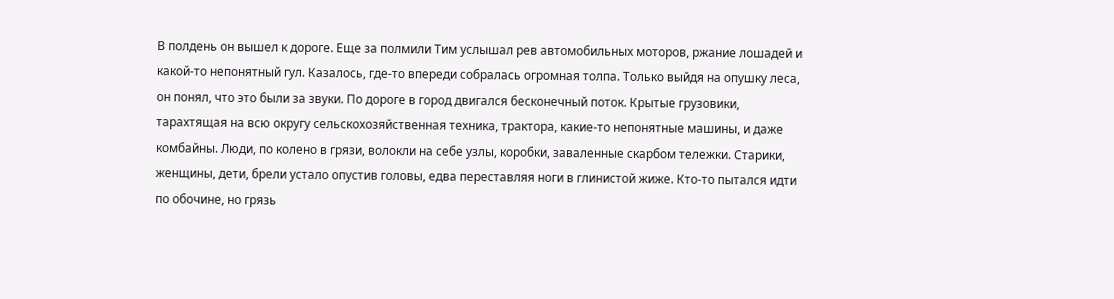В полдень он вышел к дороге. Еще за полмили Тим услышал рев автомобильных моторов, ржание лошадей и какой-то непонятный гул. Казалось, где-то впереди собралась огромная толпа. Только выйдя на опушку леса, он понял, что это были за звуки. По дороге в город двигался бесконечный поток. Крытые грузовики, тарахтящая на всю округу сельскохозяйственная техника, трактора, какие-то непонятные машины, и даже комбайны. Люди, по колено в грязи, волокли на себе узлы, коробки, заваленные скарбом тележки. Старики, женщины, дети, брели устало опустив головы, едва переставляя ноги в глинистой жиже. Кто-то пытался идти по обочине, но грязь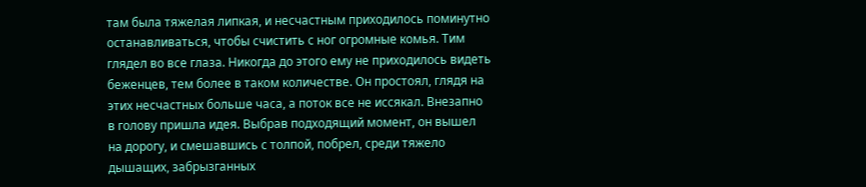там была тяжелая липкая, и несчастным приходилось поминутно останавливаться, чтобы счистить с ног огромные комья. Тим глядел во все глаза. Никогда до этого ему не приходилось видеть беженцев, тем более в таком количестве. Он простоял, глядя на этих несчастных больше часа, а поток все не иссякал. Внезапно в голову пришла идея. Выбрав подходящий момент, он вышел на дорогу, и смешавшись с толпой, побрел, среди тяжело дышащих, забрызганных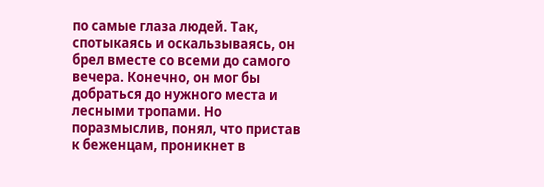по самые глаза людей. Так, спотыкаясь и оскальзываясь, он брел вместе со всеми до самого вечера. Конечно, он мог бы добраться до нужного места и лесными тропами. Но поразмыслив, понял, что пристав к беженцам, проникнет в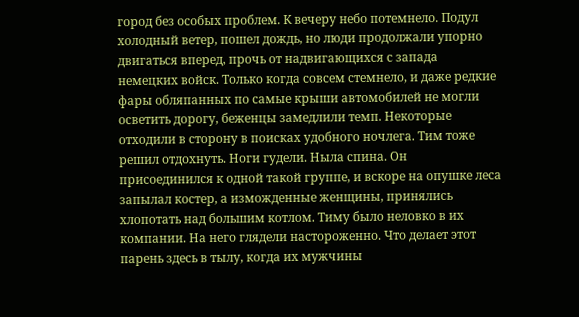город без особых проблем. К вечеру небо потемнело. Подул холодный ветер, пошел дождь, но люди продолжали упорно двигаться вперед, прочь от надвигающихся с запада немецких войск. Только когда совсем стемнело, и даже редкие фары обляпанных по самые крыши автомобилей не могли осветить дорогу, беженцы замедлили темп. Некоторые отходили в сторону в поисках удобного ночлега. Тим тоже решил отдохнуть. Ноги гудели. Ныла спина. Он присоединился к одной такой группе, и вскоре на опушке леса запылал костер, а изможденные женщины, принялись хлопотать над большим котлом. Тиму было неловко в их компании. На него глядели настороженно. Что делает этот парень здесь в тылу, когда их мужчины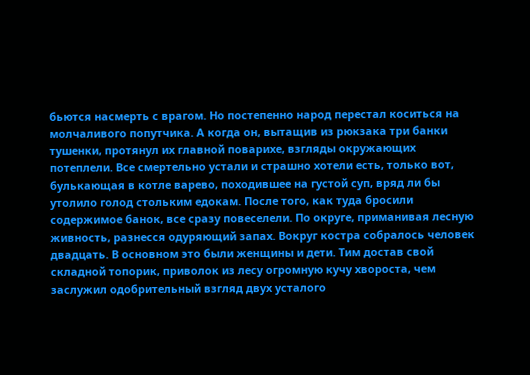бьются насмерть с врагом. Но постепенно народ перестал коситься на молчаливого попутчика. А когда он, вытащив из рюкзака три банки тушенки, протянул их главной поварихе, взгляды окружающих потеплели. Все смертельно устали и страшно хотели есть, только вот, булькающая в котле варево, походившее на густой суп, вряд ли бы утолило голод стольким едокам. После того, как туда бросили содержимое банок, все сразу повеселели. По округе, приманивая лесную живность, разнесся одуряющий запах. Вокруг костра собралось человек двадцать. В основном это были женщины и дети. Тим достав свой складной топорик, приволок из лесу огромную кучу хвороста, чем заслужил одобрительный взгляд двух усталого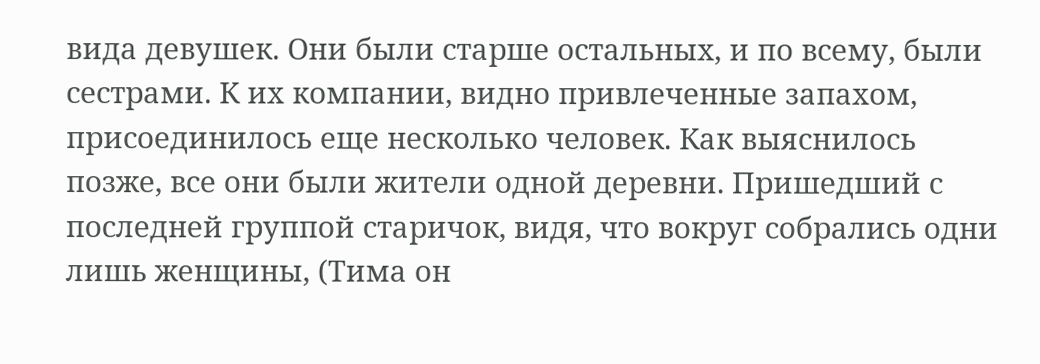вида девушек. Они были старше остальных, и по всему, были сестрами. К их компании, видно привлеченные запахом, присоединилось еще несколько человек. Как выяснилось позже, все они были жители одной деревни. Пришедший с последней группой старичок, видя, что вокруг собрались одни лишь женщины, (Тима он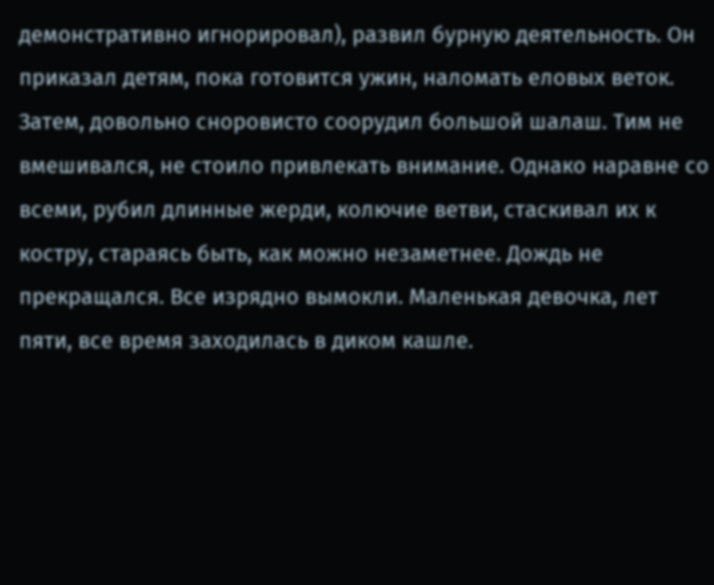демонстративно игнорировал), развил бурную деятельность. Он приказал детям, пока готовится ужин, наломать еловых веток. Затем, довольно сноровисто соорудил большой шалаш. Тим не вмешивался, не стоило привлекать внимание. Однако наравне со всеми, рубил длинные жерди, колючие ветви, стаскивал их к костру, стараясь быть, как можно незаметнее. Дождь не прекращался. Все изрядно вымокли. Маленькая девочка, лет пяти, все время заходилась в диком кашле.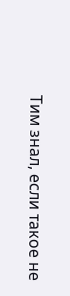Тим знал, если такое не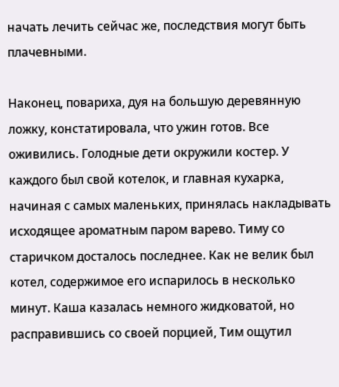начать лечить сейчас же, последствия могут быть плачевными.

Наконец, повариха, дуя на большую деревянную ложку, констатировала, что ужин готов. Все оживились. Голодные дети окружили костер. У каждого был свой котелок, и главная кухарка, начиная с самых маленьких, принялась накладывать исходящее ароматным паром варево. Тиму со старичком досталось последнее. Как не велик был котел, содержимое его испарилось в несколько минут. Каша казалась немного жидковатой, но расправившись со своей порцией, Тим ощутил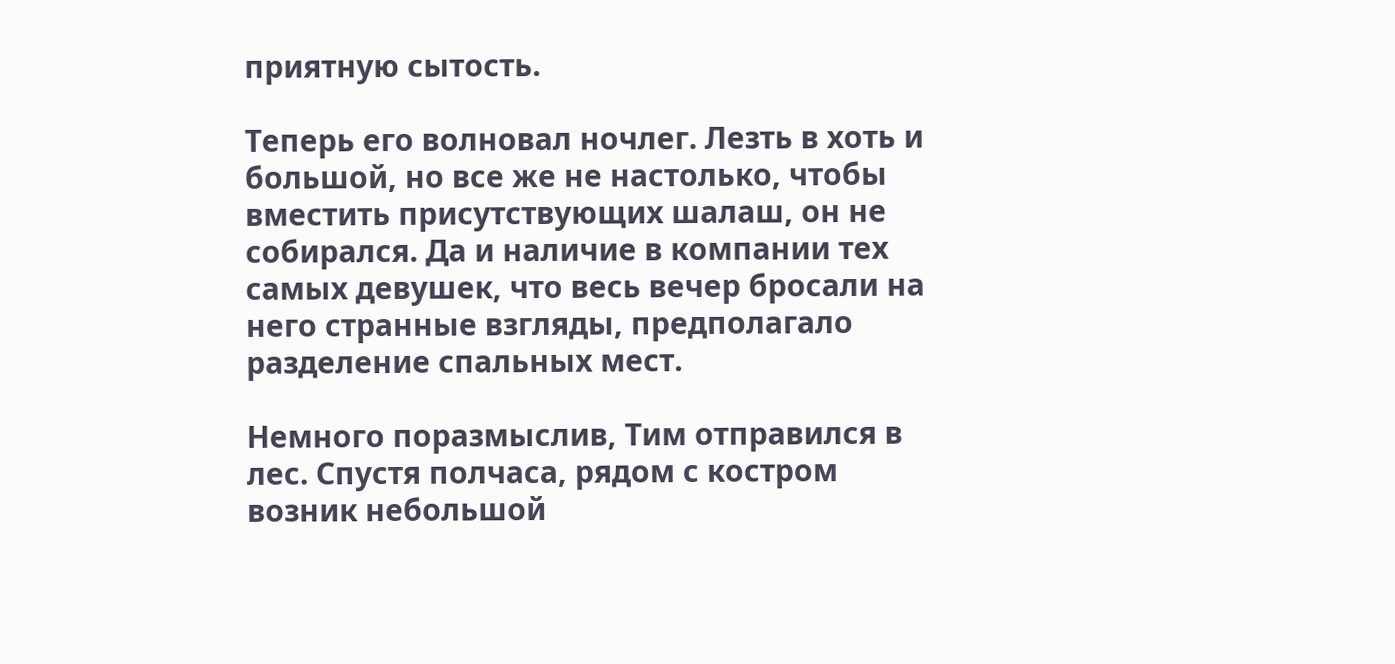приятную сытость.

Теперь его волновал ночлег. Лезть в хоть и большой, но все же не настолько, чтобы вместить присутствующих шалаш, он не собирался. Да и наличие в компании тех самых девушек, что весь вечер бросали на него странные взгляды, предполагало разделение спальных мест.

Немного поразмыслив, Тим отправился в лес. Спустя полчаса, рядом с костром возник небольшой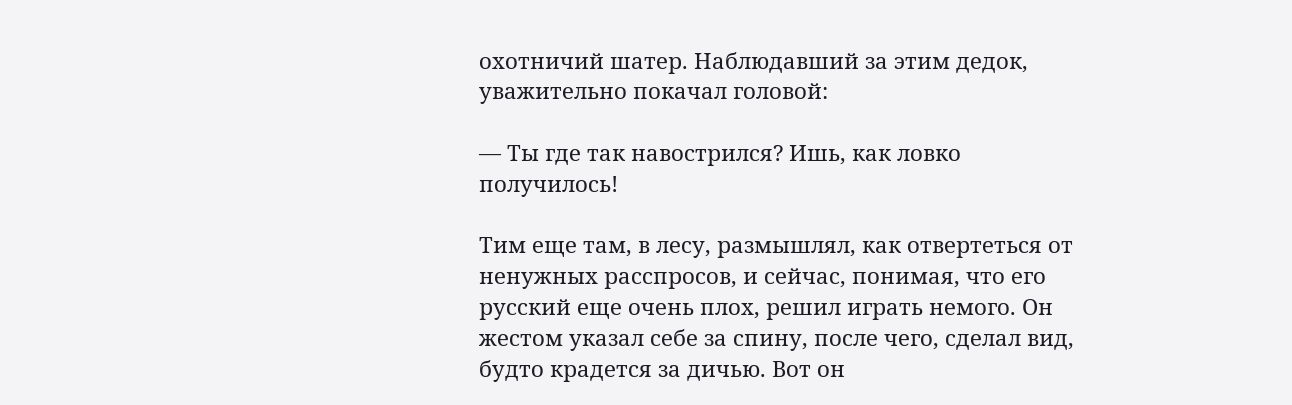охотничий шатер. Наблюдавший за этим дедок, уважительно покачал головой:

— Ты где так навострился? Ишь, как ловко получилось!

Тим еще там, в лесу, размышлял, как отвертеться от ненужных расспросов, и сейчас, понимая, что его русский еще очень плох, решил играть немого. Он жестом указал себе за спину, после чего, сделал вид, будто крадется за дичью. Вот он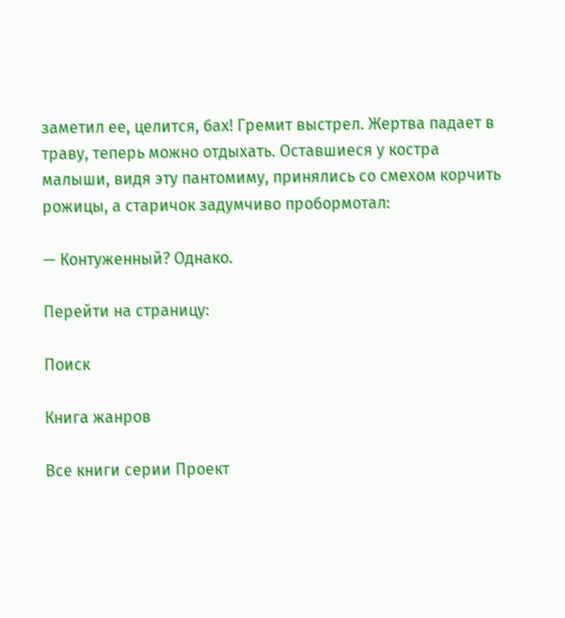заметил ее, целится, бах! Гремит выстрел. Жертва падает в траву, теперь можно отдыхать. Оставшиеся у костра малыши, видя эту пантомиму, принялись со смехом корчить рожицы, а старичок задумчиво пробормотал:

— Контуженный? Однако.

Перейти на страницу:

Поиск

Книга жанров

Все книги серии Проект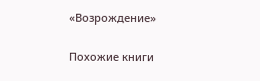«Возрождение»

Похожие книги